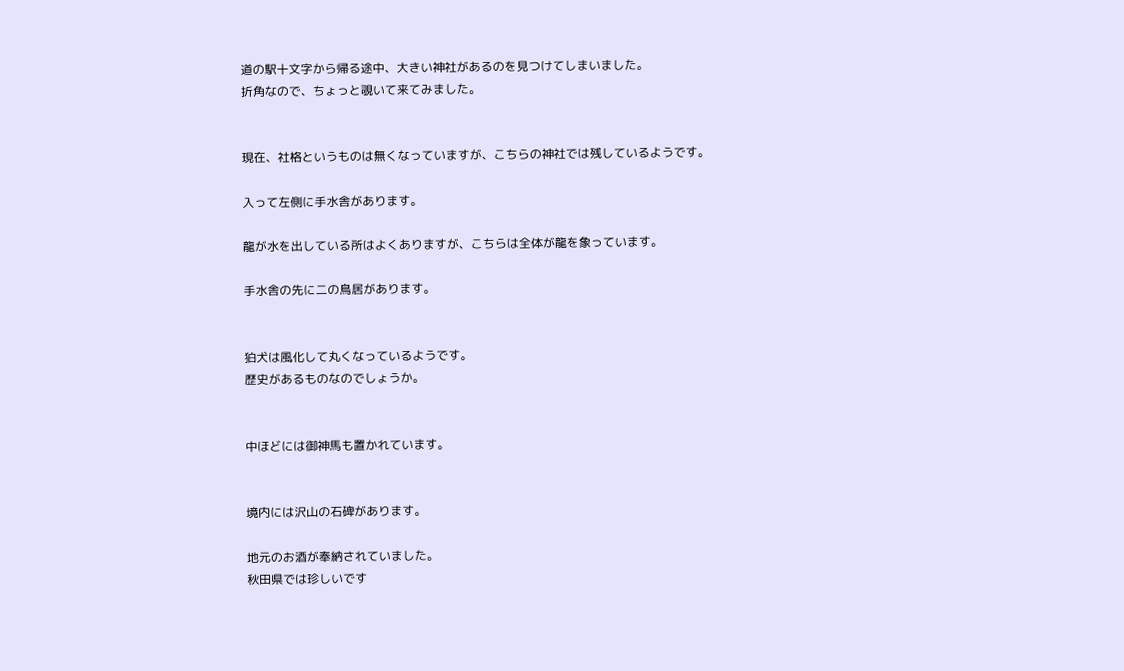道の駅十文字から帰る途中、大きい神社があるのを見つけてしまいました。
折角なので、ちょっと覗いて来てみました。


現在、社格というものは無くなっていますが、こちらの神社では残しているようです。

入って左側に手水舎があります。

龍が水を出している所はよくありますが、こちらは全体が龍を象っています。

手水舎の先に二の鳥居があります。


狛犬は風化して丸くなっているようです。
歴史があるものなのでしょうか。


中ほどには御神馬も置かれています。


境内には沢山の石碑があります。

地元のお酒が奉納されていました。
秋田県では珍しいです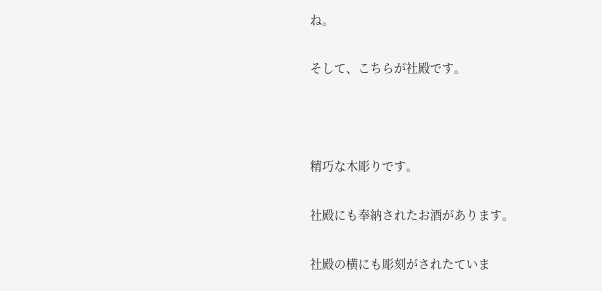ね。

そして、こちらが社殿です。



精巧な木彫りです。

社殿にも奉納されたお酒があります。

社殿の横にも彫刻がされたていま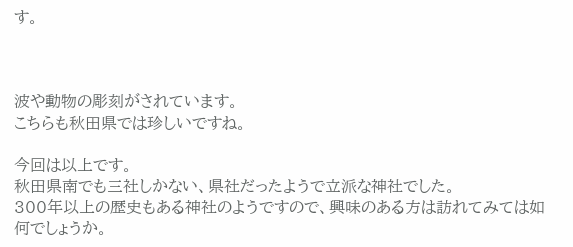す。



波や動物の彫刻がされています。
こちらも秋田県では珍しいですね。

今回は以上です。
秋田県南でも三社しかない、県社だったようで立派な神社でした。
300年以上の歴史もある神社のようですので、興味のある方は訪れてみては如何でしょうか。